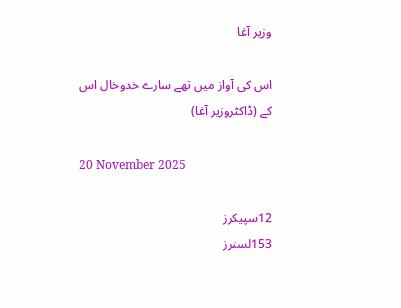وزیر آغا

اس کی آواز میں تھے سارے خدوخال اس کے (ڈاکٹروزیر آغا)

20 November 2025

12سپیکرز
153لسنرز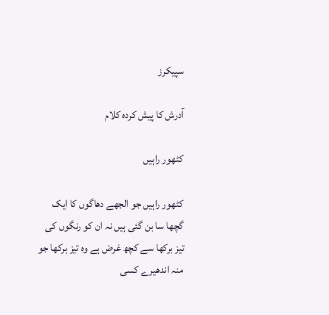سپیکرز

آدرش کا پیش کردہ کلام

کٹھور راہیں

کٹھور راہیں جو الجھے دھاگوں کا ایک گچھا سا بن گئی ہیں نہ ان کو رنگوں کی تیز برکھا سے کچھ غرض ہے وہ تیز برکھا جو منہ اندھیرے کسی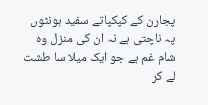پجارن کے کپکپاتے سفید ہونٹوں پہ ناچتی ہے نہ ان کی منزل وہ شام غم ہے جو ایک میلا سا طشت لے کر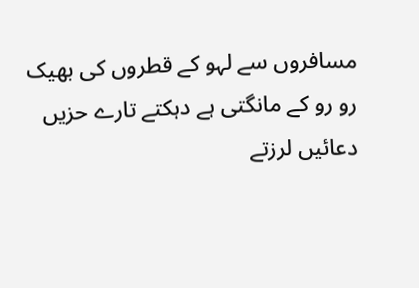مسافروں سے لہو کے قطروں کی بھیک رو رو کے مانگتی ہے دہکتے تارے حزیں دعائیں لرزتے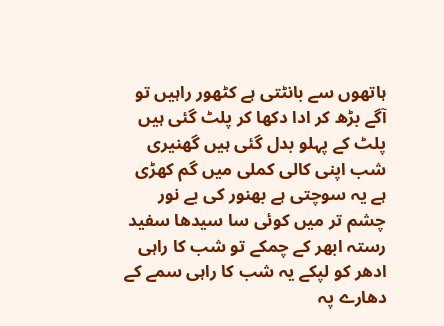ہاتھوں سے بانٹتی ہے کٹھور راہیں تو آگے بڑھ کر ادا دکھا کر پلٹ گئی ہیں پلٹ کے پہلو بدل گئی ہیں گھنیری شب اپنی کالی کملی میں گم کھڑی ہے یہ سوچتی ہے بھنور کی بے نور چشم تر میں کوئی سا سیدھا سفید رستہ ابھر کے چمکے تو شب کا راہی ادھر کو لپکے یہ شب کا راہی سمے کے دھارے پہ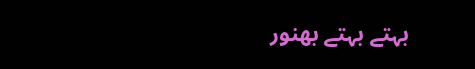بہتے بہتے بھنور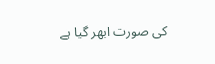کی صورت ابھر گیا ہے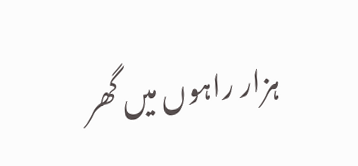ہزار راہوں میں گھر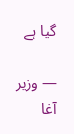گیا ہے

— وزیر آغا